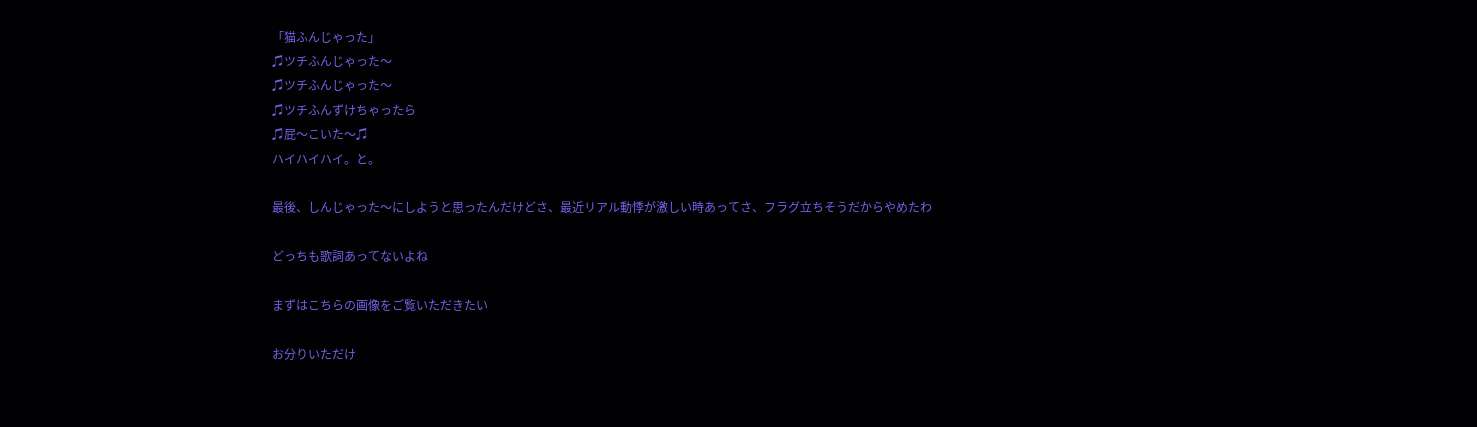「猫ふんじゃった」
♫ツチふんじゃった〜
♫ツチふんじゃった〜
♫ツチふんずけちゃったら
♫屁〜こいた〜♫
ハイハイハイ。と。

最後、しんじゃった〜にしようと思ったんだけどさ、最近リアル動悸が激しい時あってさ、フラグ立ちそうだからやめたわ

どっちも歌詞あってないよね

まずはこちらの画像をご覧いただきたい

お分りいただけ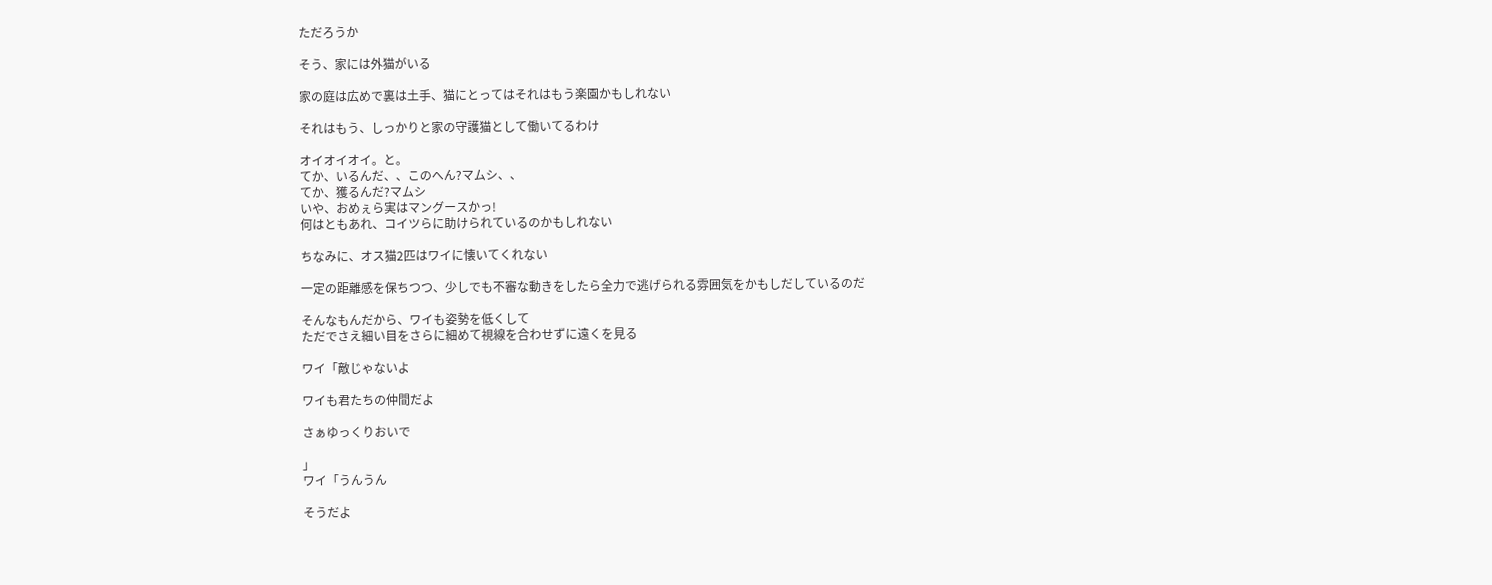ただろうか

そう、家には外猫がいる

家の庭は広めで裏は土手、猫にとってはそれはもう楽園かもしれない

それはもう、しっかりと家の守護猫として働いてるわけ

オイオイオイ。と。
てか、いるんだ、、このへん?マムシ、、
てか、獲るんだ?マムシ
いや、おめぇら実はマングースかっ!
何はともあれ、コイツらに助けられているのかもしれない

ちなみに、オス猫2匹はワイに懐いてくれない

一定の距離感を保ちつつ、少しでも不審な動きをしたら全力で逃げられる雰囲気をかもしだしているのだ

そんなもんだから、ワイも姿勢を低くして
ただでさえ細い目をさらに細めて視線を合わせずに遠くを見る

ワイ「敵じゃないよ

ワイも君たちの仲間だよ

さぁゆっくりおいで

」
ワイ「うんうん

そうだよ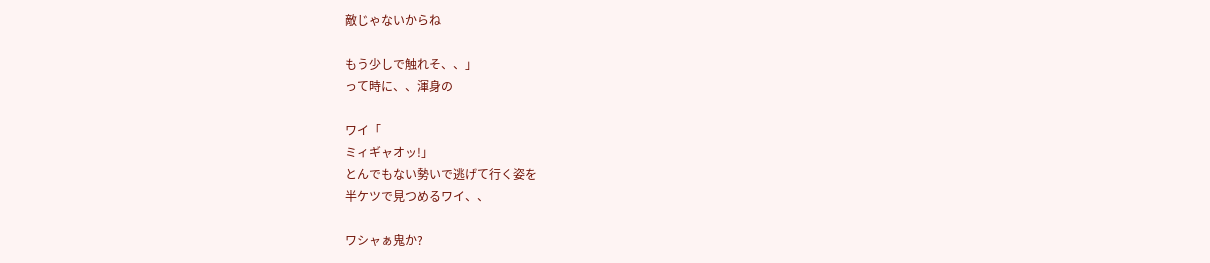敵じゃないからね

もう少しで触れそ、、」
って時に、、渾身の

ワイ「
ミィギャオッ!」
とんでもない勢いで逃げて行く姿を
半ケツで見つめるワイ、、

ワシャぁ鬼か?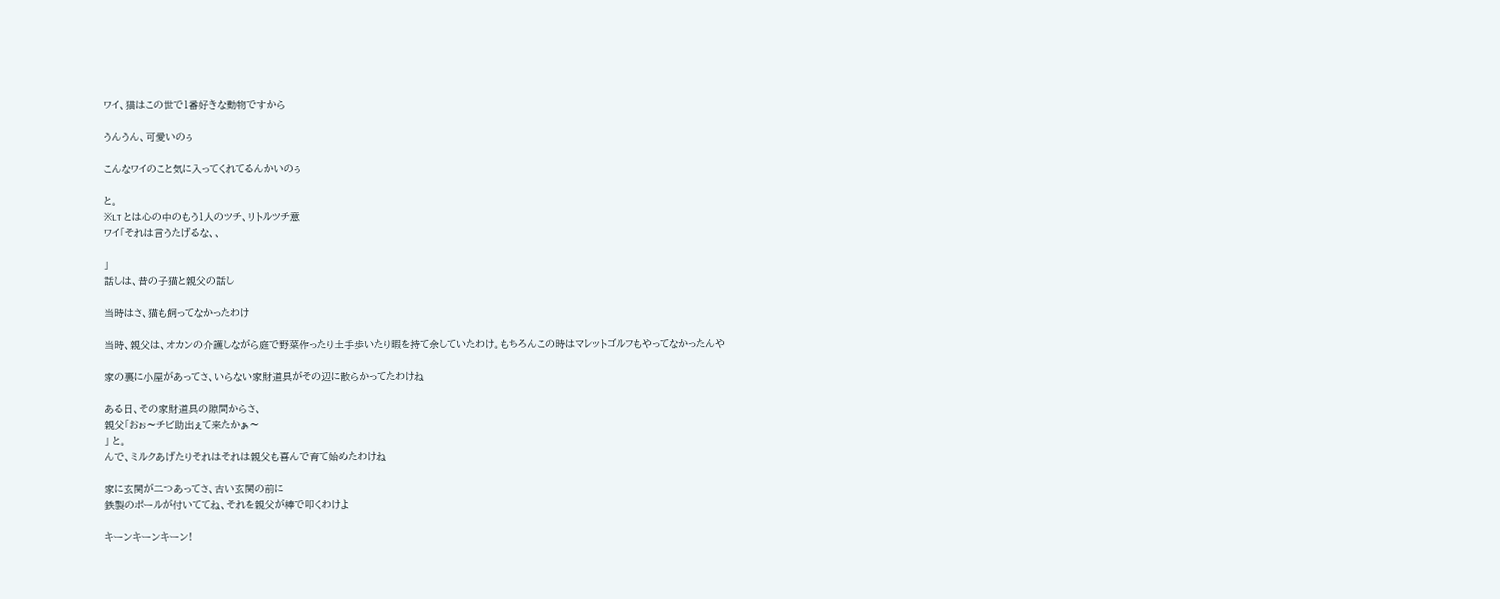ワイ、猫はこの世で1番好きな動物ですから

うんうん、可愛いのぅ

こんなワイのこと気に入ってくれてるんかいのぅ

と。
※LT とは心の中のもう1人のツチ、リトルツチ意
ワイ「それは言うたげるな、、

」
話しは、昔の子猫と親父の話し

当時はさ、猫も飼ってなかったわけ

当時、親父は、オカンの介護しながら庭で野菜作ったり土手歩いたり暇を持て余していたわけ。もちろんこの時はマレットゴルフもやってなかったんや

家の裏に小屋があってさ、いらない家財道具がその辺に散らかってたわけね

ある日、その家財道具の隙間からさ、
親父「おぉ〜チビ助出ぇて来たかぁ〜
」 と。
んで、ミルクあげたりそれはそれは親父も喜んで育て始めたわけね

家に玄関が二つあってさ、古い玄関の前に
鉄製のポールが付いててね、それを親父が棒で叩くわけよ

キーンキーンキーン!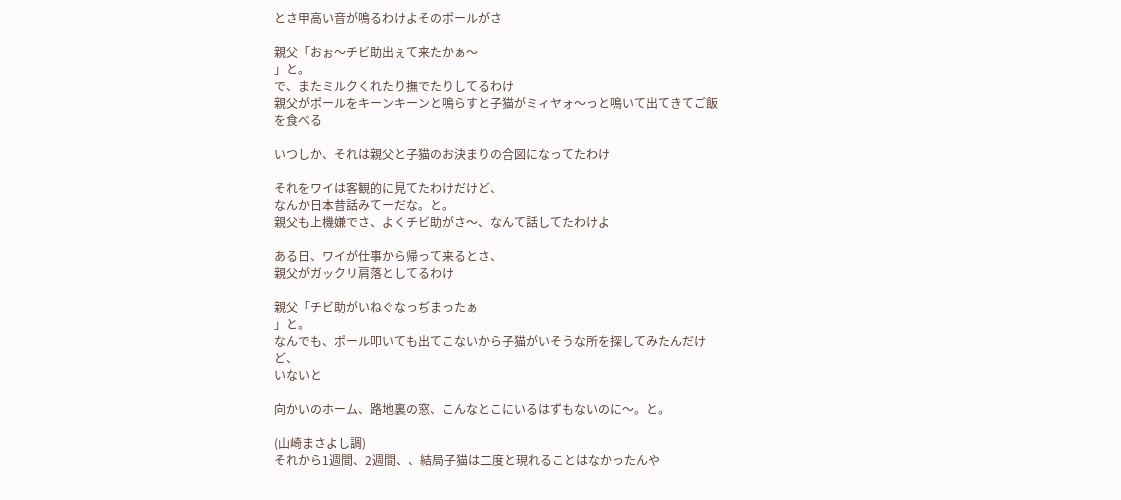とさ甲高い音が鳴るわけよそのポールがさ

親父「おぉ〜チビ助出ぇて来たかぁ〜
」と。
で、またミルクくれたり撫でたりしてるわけ
親父がポールをキーンキーンと鳴らすと子猫がミィヤォ〜っと鳴いて出てきてご飯を食べる

いつしか、それは親父と子猫のお決まりの合図になってたわけ

それをワイは客観的に見てたわけだけど、
なんか日本昔話みてーだな。と。
親父も上機嫌でさ、よくチビ助がさ〜、なんて話してたわけよ

ある日、ワイが仕事から帰って来るとさ、
親父がガックリ肩落としてるわけ

親父「チビ助がいねぐなっぢまったぁ
」と。
なんでも、ポール叩いても出てこないから子猫がいそうな所を探してみたんだけど、
いないと

向かいのホーム、路地裏の窓、こんなとこにいるはずもないのに〜。と。

(山崎まさよし調)
それから1週間、2週間、、結局子猫は二度と現れることはなかったんや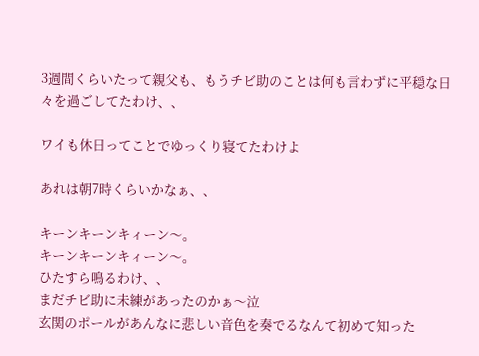3週間くらいたって親父も、もうチビ助のことは何も言わずに平穏な日々を過ごしてたわけ、、

ワイも休日ってことでゆっくり寝てたわけよ

あれは朝7時くらいかなぁ、、

キーンキーンキィーン〜。
キーンキーンキィーン〜。
ひたすら鳴るわけ、、
まだチビ助に未練があったのかぁ〜泣
玄関のポールがあんなに悲しい音色を奏でるなんて初めて知った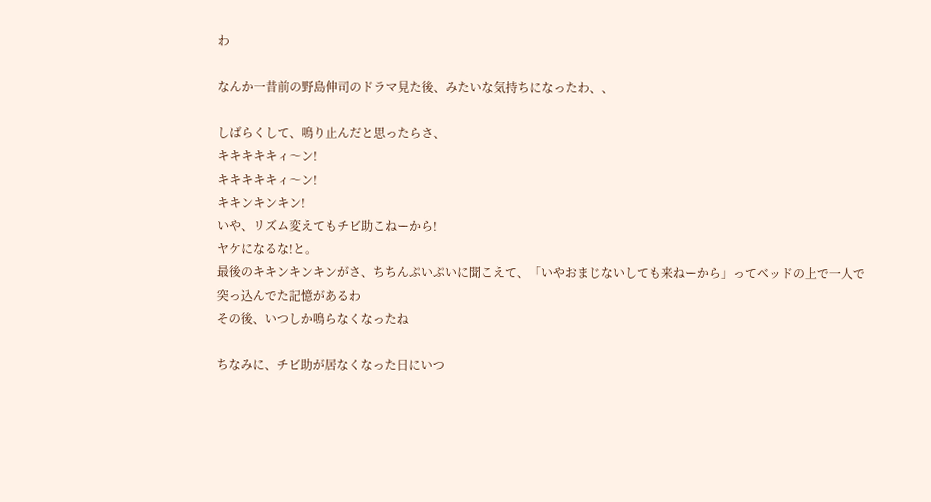わ

なんか一昔前の野島伸司のドラマ見た後、みたいな気持ちになったわ、、

しばらくして、鳴り止んだと思ったらさ、
キキキキキィ〜ン!
キキキキキィ〜ン!
キキンキンキン!
いや、リズム変えてもチビ助こねーから!
ヤケになるな!と。
最後のキキンキンキンがさ、ちちんぷいぷいに聞こえて、「いやおまじないしても来ねーから」ってベッドの上で一人で突っ込んでた記憶があるわ
その後、いつしか鳴らなくなったね

ちなみに、チビ助が居なくなった日にいつ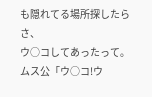も隠れてる場所探したらさ、
ウ○コしてあったって。
ムス公「ウ○コ!ウ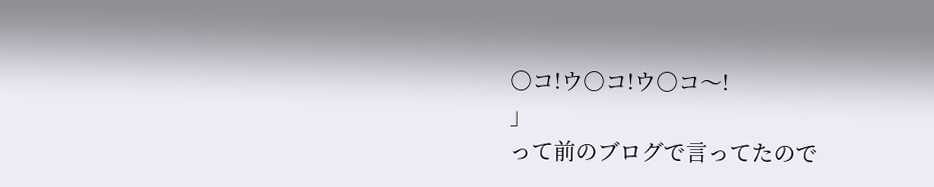○コ!ウ○コ!ウ○コ〜!
」
って前のブログで言ってたので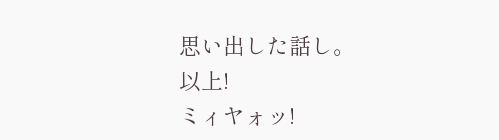思い出した話し。
以上!
ミィヤォッ!